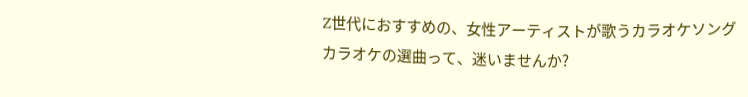Z世代におすすめの、女性アーティストが歌うカラオケソング
カラオケの選曲って、迷いませんか?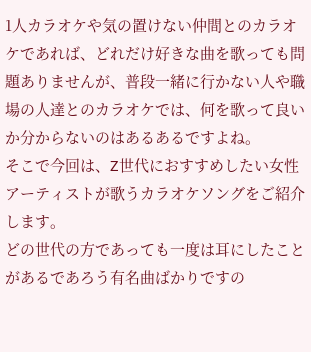1人カラオケや気の置けない仲間とのカラオケであれば、どれだけ好きな曲を歌っても問題ありませんが、普段一緒に行かない人や職場の人達とのカラオケでは、何を歌って良いか分からないのはあるあるですよね。
そこで今回は、Z世代におすすめしたい女性アーティストが歌うカラオケソングをご紹介します。
どの世代の方であっても一度は耳にしたことがあるであろう有名曲ばかりですの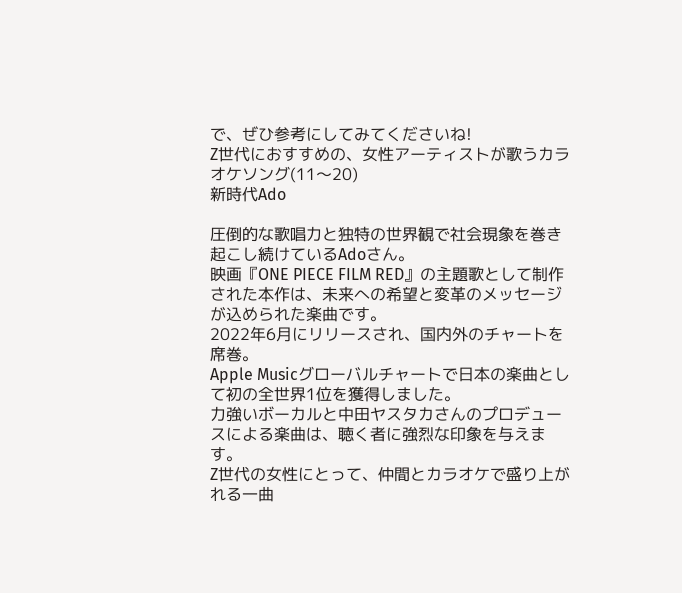で、ぜひ参考にしてみてくださいね!
Z世代におすすめの、女性アーティストが歌うカラオケソング(11〜20)
新時代Ado

圧倒的な歌唱力と独特の世界観で社会現象を巻き起こし続けているAdoさん。
映画『ONE PIECE FILM RED』の主題歌として制作された本作は、未来への希望と変革のメッセージが込められた楽曲です。
2022年6月にリリースされ、国内外のチャートを席巻。
Apple Musicグローバルチャートで日本の楽曲として初の全世界1位を獲得しました。
力強いボーカルと中田ヤスタカさんのプロデュースによる楽曲は、聴く者に強烈な印象を与えます。
Z世代の女性にとって、仲間とカラオケで盛り上がれる一曲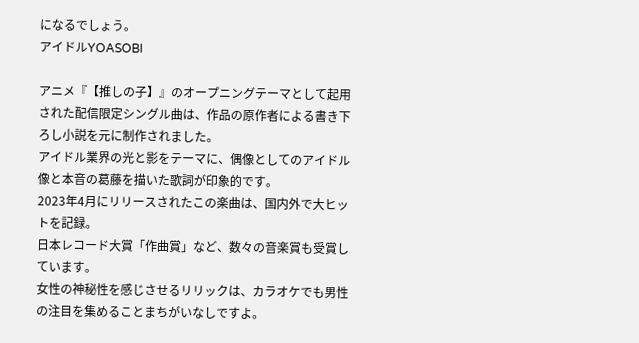になるでしょう。
アイドルYOASOBI

アニメ『【推しの子】』のオープニングテーマとして起用された配信限定シングル曲は、作品の原作者による書き下ろし小説を元に制作されました。
アイドル業界の光と影をテーマに、偶像としてのアイドル像と本音の葛藤を描いた歌詞が印象的です。
2023年4月にリリースされたこの楽曲は、国内外で大ヒットを記録。
日本レコード大賞「作曲賞」など、数々の音楽賞も受賞しています。
女性の神秘性を感じさせるリリックは、カラオケでも男性の注目を集めることまちがいなしですよ。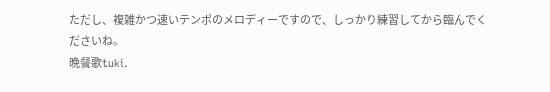ただし、複雑かつ速いテンポのメロディーですので、しっかり練習してから臨んでくださいね。
晩餐歌tuki.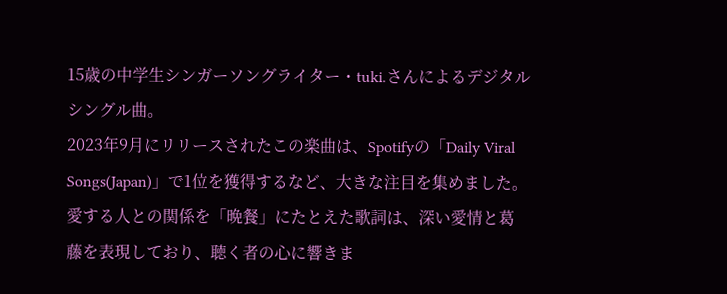15歳の中学生シンガーソングライター・tuki.さんによるデジタルシングル曲。
2023年9月にリリースされたこの楽曲は、Spotifyの「Daily Viral Songs(Japan)」で1位を獲得するなど、大きな注目を集めました。
愛する人との関係を「晩餐」にたとえた歌詞は、深い愛情と葛藤を表現しており、聴く者の心に響きま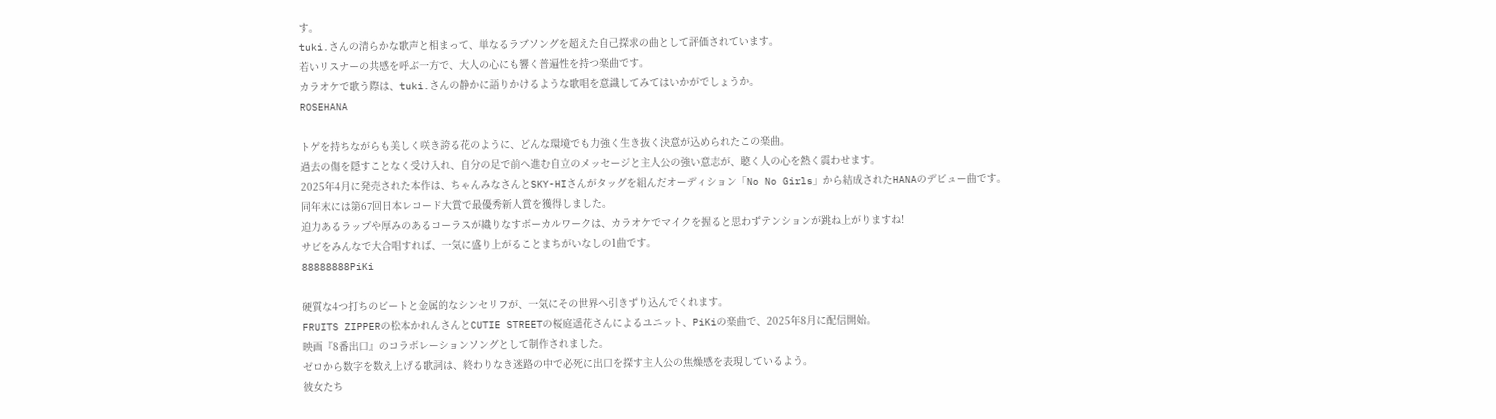す。
tuki.さんの清らかな歌声と相まって、単なるラブソングを超えた自己探求の曲として評価されています。
若いリスナーの共感を呼ぶ一方で、大人の心にも響く普遍性を持つ楽曲です。
カラオケで歌う際は、tuki.さんの静かに語りかけるような歌唱を意識してみてはいかがでしょうか。
ROSEHANA

トゲを持ちながらも美しく咲き誇る花のように、どんな環境でも力強く生き抜く決意が込められたこの楽曲。
過去の傷を隠すことなく受け入れ、自分の足で前へ進む自立のメッセージと主人公の強い意志が、聴く人の心を熱く震わせます。
2025年4月に発売された本作は、ちゃんみなさんとSKY-HIさんがタッグを組んだオーディション「No No Girls」から結成されたHANAのデビュー曲です。
同年末には第67回日本レコード大賞で最優秀新人賞を獲得しました。
迫力あるラップや厚みのあるコーラスが織りなすボーカルワークは、カラオケでマイクを握ると思わずテンションが跳ね上がりますね!
サビをみんなで大合唱すれば、一気に盛り上がることまちがいなしの1曲です。
88888888PiKi

硬質な4つ打ちのビートと金属的なシンセリフが、一気にその世界へ引きずり込んでくれます。
FRUITS ZIPPERの松本かれんさんとCUTIE STREETの桜庭遥花さんによるユニット、PiKiの楽曲で、2025年8月に配信開始。
映画『8番出口』のコラボレーションソングとして制作されました。
ゼロから数字を数え上げる歌詞は、終わりなき迷路の中で必死に出口を探す主人公の焦燥感を表現しているよう。
彼女たち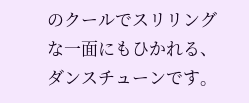のクールでスリリングな一面にもひかれる、ダンスチューンです。